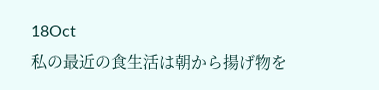18Oct
私の最近の食生活は朝から揚げ物を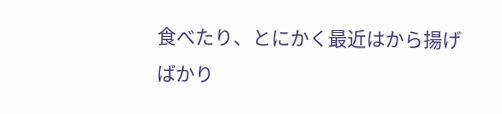食べたり、とにかく最近はから揚げばかり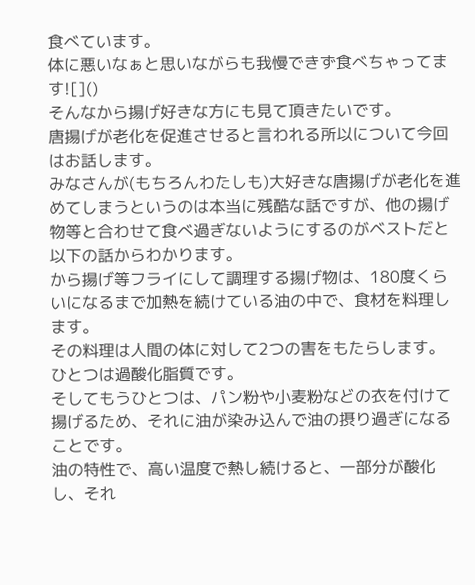食べています。
体に悪いなぁと思いながらも我慢できず食べちゃってます![]()
そんなから揚げ好きな方にも見て頂きたいです。
唐揚げが老化を促進させると言われる所以について今回はお話します。
みなさんが(もちろんわたしも)大好きな唐揚げが老化を進めてしまうというのは本当に残酷な話ですが、他の揚げ物等と合わせて食べ過ぎないようにするのがベストだと以下の話からわかります。
から揚げ等フライにして調理する揚げ物は、180度くらいになるまで加熱を続けている油の中で、食材を料理します。
その料理は人間の体に対して2つの害をもたらします。
ひとつは過酸化脂質です。
そしてもうひとつは、パン粉や小麦粉などの衣を付けて揚げるため、それに油が染み込んで油の摂り過ぎになることです。
油の特性で、高い温度で熱し続けると、一部分が酸化し、それ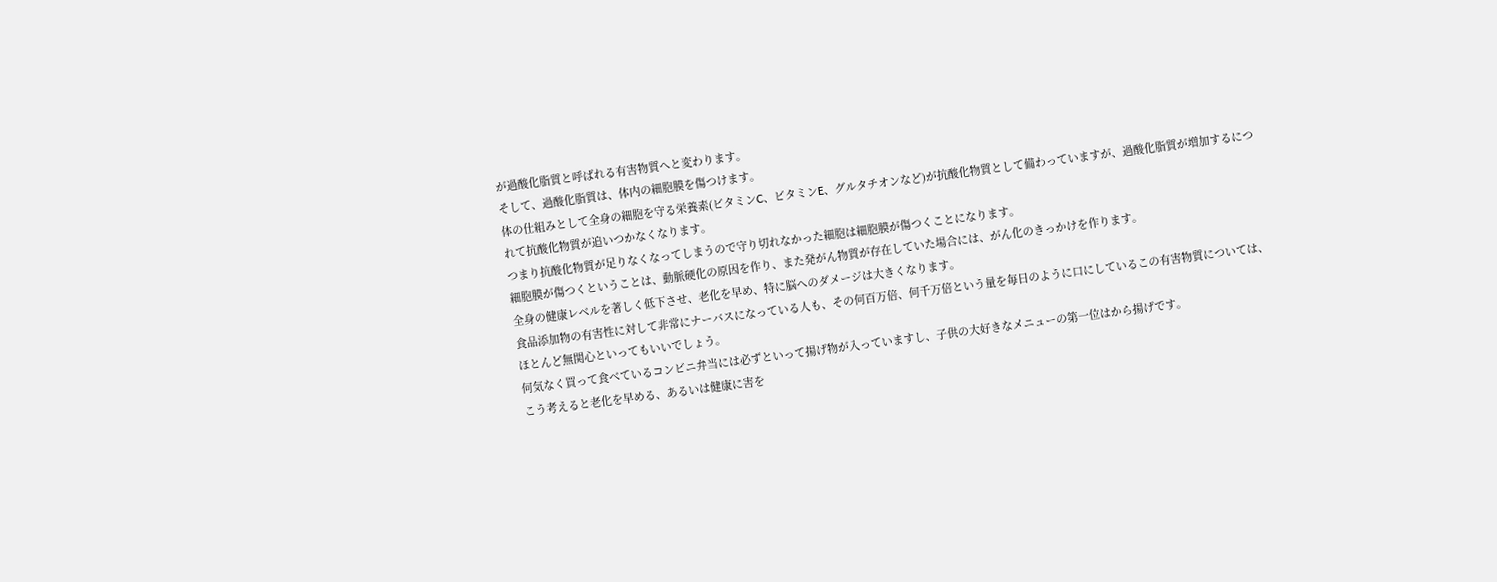が過酸化脂質と呼ばれる有害物質へと変わります。
そして、過酸化脂質は、体内の細胞膜を傷つけます。
体の仕組みとして全身の細胞を守る栄養素(ビタミンC、ビタミンE、グルタチオンなど)が抗酸化物質として備わっていますが、過酸化脂質が増加するにつれて抗酸化物質が追いつかなくなります。
つまり抗酸化物質が足りなくなってしまうので守り切れなかった細胞は細胞膜が傷つくことになります。
細胞膜が傷つくということは、動脈硬化の原因を作り、また発がん物質が存在していた場合には、がん化のきっかけを作ります。
全身の健康レベルを著しく低下させ、老化を早め、特に脳へのダメージは大きくなります。
食品添加物の有害性に対して非常にナーバスになっている人も、その何百万倍、何千万倍という量を毎日のように口にしているこの有害物質については、ほとんど無関心といってもいいでしょう。
何気なく買って食べているコンビニ弁当には必ずといって揚げ物が入っていますし、子供の大好きなメニューの第一位はから揚げです。
こう考えると老化を早める、あるいは健康に害を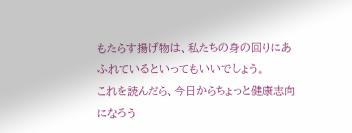もたらす揚げ物は、私たちの身の回りにあふれているといってもいいでしょう。
これを読んだら、今日からちょっと健康志向になろう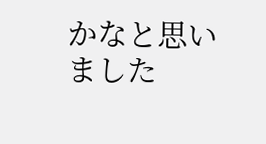かなと思いました